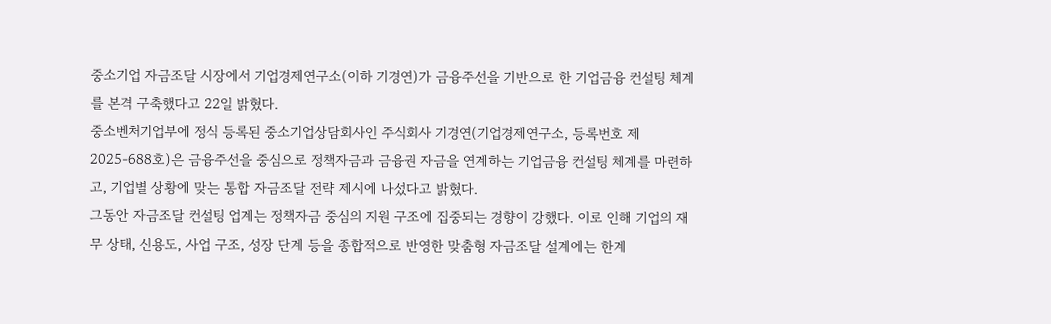중소기업 자금조달 시장에서 기업경제연구소(이하 기경연)가 금융주선을 기반으로 한 기업금융 컨설팅 체계를 본격 구축했다고 22일 밝혔다.
중소벤처기업부에 정식 등록된 중소기업상담회사인 주식회사 기경연(기업경제연구소, 등록번호 제2025-688호)은 금융주선을 중심으로 정책자금과 금융권 자금을 연계하는 기업금융 컨설팅 체계를 마련하고, 기업별 상황에 맞는 통합 자금조달 전략 제시에 나섰다고 밝혔다.
그동안 자금조달 컨설팅 업계는 정책자금 중심의 지원 구조에 집중되는 경향이 강했다. 이로 인해 기업의 재무 상태, 신용도, 사업 구조, 성장 단계 등을 종합적으로 반영한 맞춤형 자금조달 설계에는 한계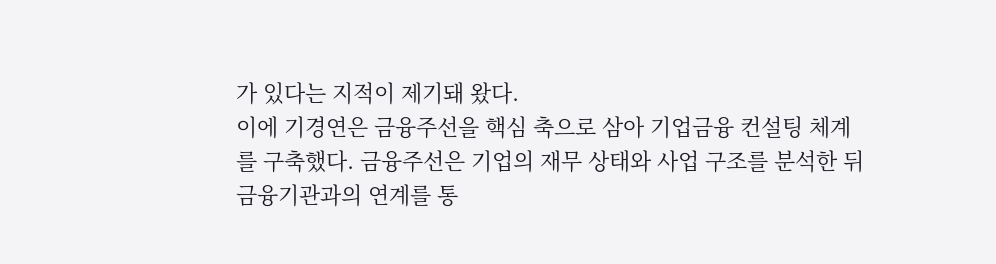가 있다는 지적이 제기돼 왔다.
이에 기경연은 금융주선을 핵심 축으로 삼아 기업금융 컨설팅 체계를 구축했다. 금융주선은 기업의 재무 상태와 사업 구조를 분석한 뒤 금융기관과의 연계를 통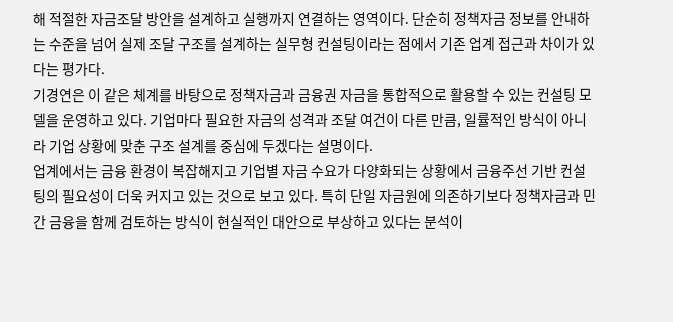해 적절한 자금조달 방안을 설계하고 실행까지 연결하는 영역이다. 단순히 정책자금 정보를 안내하는 수준을 넘어 실제 조달 구조를 설계하는 실무형 컨설팅이라는 점에서 기존 업계 접근과 차이가 있다는 평가다.
기경연은 이 같은 체계를 바탕으로 정책자금과 금융권 자금을 통합적으로 활용할 수 있는 컨설팅 모델을 운영하고 있다. 기업마다 필요한 자금의 성격과 조달 여건이 다른 만큼, 일률적인 방식이 아니라 기업 상황에 맞춘 구조 설계를 중심에 두겠다는 설명이다.
업계에서는 금융 환경이 복잡해지고 기업별 자금 수요가 다양화되는 상황에서 금융주선 기반 컨설팅의 필요성이 더욱 커지고 있는 것으로 보고 있다. 특히 단일 자금원에 의존하기보다 정책자금과 민간 금융을 함께 검토하는 방식이 현실적인 대안으로 부상하고 있다는 분석이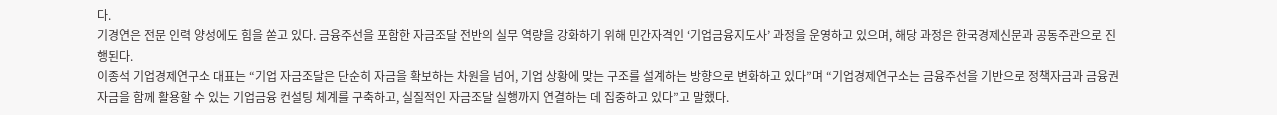다.
기경연은 전문 인력 양성에도 힘을 쏟고 있다. 금융주선을 포함한 자금조달 전반의 실무 역량을 강화하기 위해 민간자격인 ‘기업금융지도사’ 과정을 운영하고 있으며, 해당 과정은 한국경제신문과 공동주관으로 진행된다.
이종석 기업경제연구소 대표는 “기업 자금조달은 단순히 자금을 확보하는 차원을 넘어, 기업 상황에 맞는 구조를 설계하는 방향으로 변화하고 있다”며 “기업경제연구소는 금융주선을 기반으로 정책자금과 금융권 자금을 함께 활용할 수 있는 기업금융 컨설팅 체계를 구축하고, 실질적인 자금조달 실행까지 연결하는 데 집중하고 있다”고 말했다.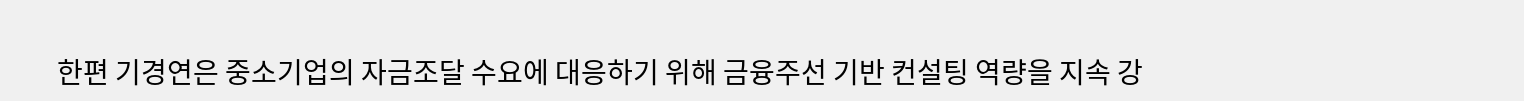한편 기경연은 중소기업의 자금조달 수요에 대응하기 위해 금융주선 기반 컨설팅 역량을 지속 강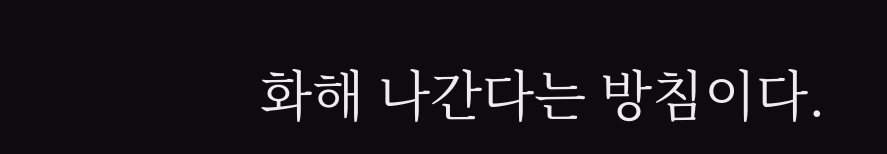화해 나간다는 방침이다.